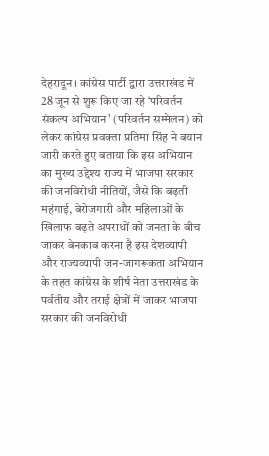देहरादून। कांग्रेस पार्टी द्वारा उत्तराखंड में 28 जून से शुरू किए जा रहे ‘परिवर्तन संकल्प अभियान’ (परिवर्तन सम्मेलन) को लेकर कांग्रेस प्रवक्ता प्रतिमा सिंह ने बयान जारी करते हुए बताया कि इस अभियान का मुख्य उद्देश्य राज्य में भाजपा सरकार की जनविरोधी नीतियों, जैसे कि बढ़ती महंगाई, बेरोजगारी और महिलाओं के खिलाफ बढ़ते अपराधों को जनता के बीच जाकर बेनकाब करना है इस देशव्यापी और राज्यव्यापी जन-जागरूकता अभियान के तहत कांग्रेस के शीर्ष नेता उत्तराखंड के पर्वतीय और तराई क्षेत्रों में जाकर भाजपा सरकार की जनविरोधी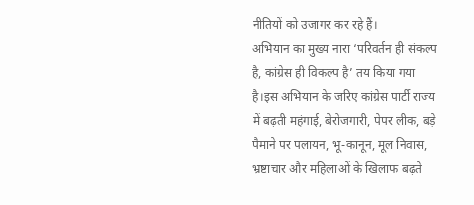नीतियों को उजागर कर रहे हैं।
अभियान का मुख्य नारा ‘परिवर्तन ही संकल्प है, कांग्रेस ही विकल्प है’ तय किया गया है।इस अभियान के जरिए कांग्रेस पार्टी राज्य में बढ़ती महंगाई, बेरोजगारी, पेपर लीक, बड़े पैमाने पर पलायन, भू-कानून, मूल निवास, भ्रष्टाचार और महिलाओं के खिलाफ बढ़ते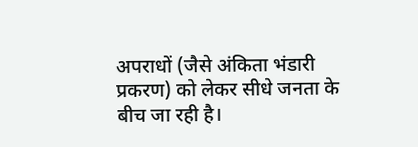अपराधों (जैसे अंकिता भंडारी प्रकरण) को लेकर सीधे जनता के बीच जा रही है।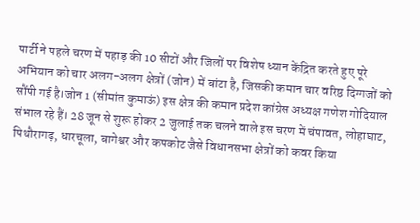पार्टी ने पहले चरण में पहाड़ की 10 सीटों और जिलों पर विशेष ध्यान केंद्रित करते हुए पूरे अभियान को चार अलग-अलग क्षेत्रों (जोन) में बांटा है, जिसकी कमान चार वरिष्ठ दिग्गजों को सौंपी गई है।जोन 1 (सीमांत कुमाऊं) इस क्षेत्र की कमान प्रदेश कांग्रेस अध्यक्ष गणेश गोदियाल संभाल रहे हैं। 28 जून से शुरू होकर 2 जुलाई तक चलने वाले इस चरण में चंपावत, लोहाघाट, पिथौरागढ़, धारचूला, बागेश्वर और कपकोट जैसे विधानसभा क्षेत्रों को कवर किया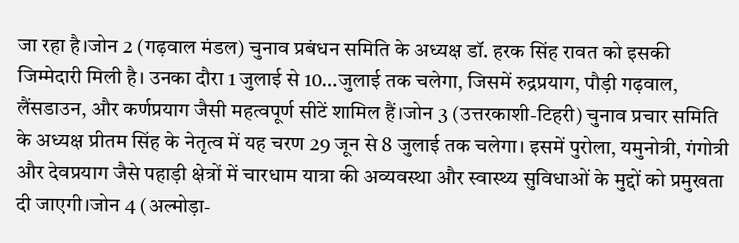जा रहा है।जोन 2 (गढ़वाल मंडल) चुनाव प्रबंधन समिति के अध्यक्ष डॉ. हरक सिंह रावत को इसकी जिम्मेदारी मिली है। उनका दौरा 1 जुलाई से 10…जुलाई तक चलेगा, जिसमें रुद्रप्रयाग, पौड़ी गढ़वाल, लैंसडाउन, और कर्णप्रयाग जैसी महत्वपूर्ण सीटें शामिल हैं।जोन 3 (उत्तरकाशी-टिहरी) चुनाव प्रचार समिति के अध्यक्ष प्रीतम सिंह के नेतृत्व में यह चरण 29 जून से 8 जुलाई तक चलेगा। इसमें पुरोला, यमुनोत्री, गंगोत्री और देवप्रयाग जैसे पहाड़ी क्षेत्रों में चारधाम यात्रा की अव्यवस्था और स्वास्थ्य सुविधाओं के मुद्दों को प्रमुखता दी जाएगी।जोन 4 (अल्मोड़ा-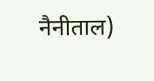नैनीताल)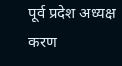पूर्व प्रदेश अध्यक्ष करण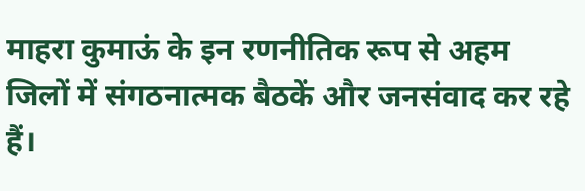माहरा कुमाऊं के इन रणनीतिक रूप से अहम जिलों में संगठनात्मक बैठकें और जनसंवाद कर रहे हैं।